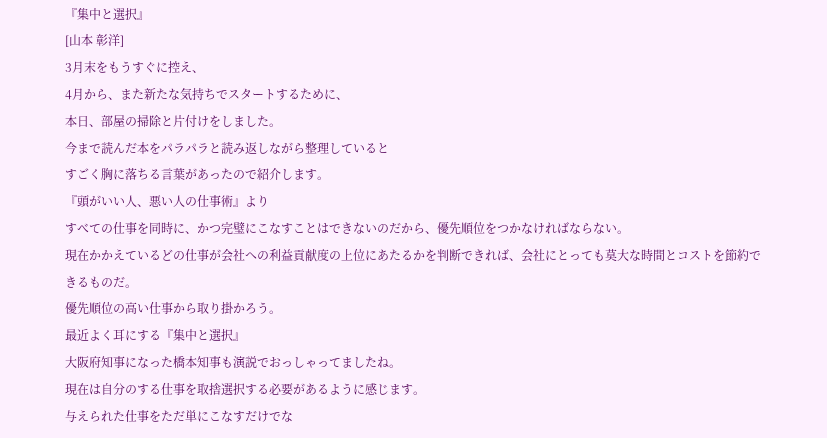『集中と選択』
[山本 彰洋]
3月末をもうすぐに控え、
4月から、また新たな気持ちでスタートするために、
本日、部屋の掃除と片付けをしました。
今まで読んだ本をパラパラと読み返しながら整理していると
すごく胸に落ちる言葉があったので紹介します。
『頭がいい人、悪い人の仕事術』より
すべての仕事を同時に、かつ完璧にこなすことはできないのだから、優先順位をつかなければならない。
現在かかえているどの仕事が会社への利益貢献度の上位にあたるかを判断できれば、会社にとっても莫大な時間とコストを節約できるものだ。
優先順位の高い仕事から取り掛かろう。
最近よく耳にする『集中と選択』
大阪府知事になった橋本知事も演説でおっしゃってましたね。
現在は自分のする仕事を取捨選択する必要があるように感じます。
与えられた仕事をただ単にこなすだけでな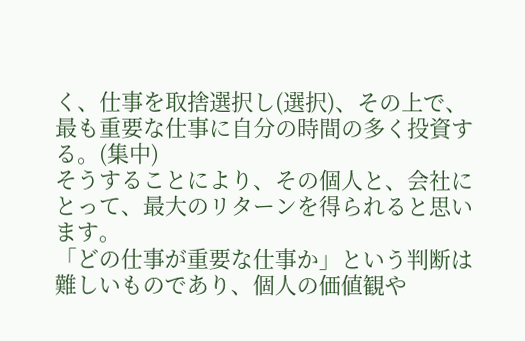く、仕事を取捨選択し(選択)、その上で、最も重要な仕事に自分の時間の多く投資する。(集中)
そうすることにより、その個人と、会社にとって、最大のリターンを得られると思います。
「どの仕事が重要な仕事か」という判断は難しいものであり、個人の価値観や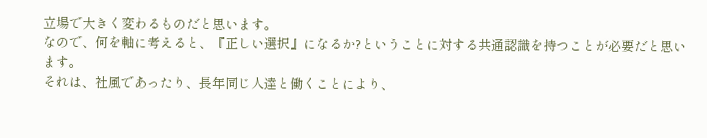立場で大きく変わるものだと思います。
なので、何を軸に考えると、『正しい選択』になるか?ということに対する共通認識を持つことが必要だと思います。
それは、社風であったり、長年同じ人達と働くことにより、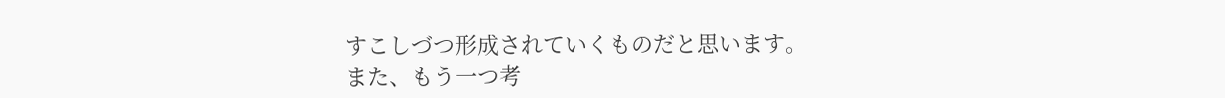すこしづつ形成されていくものだと思います。
また、もう一つ考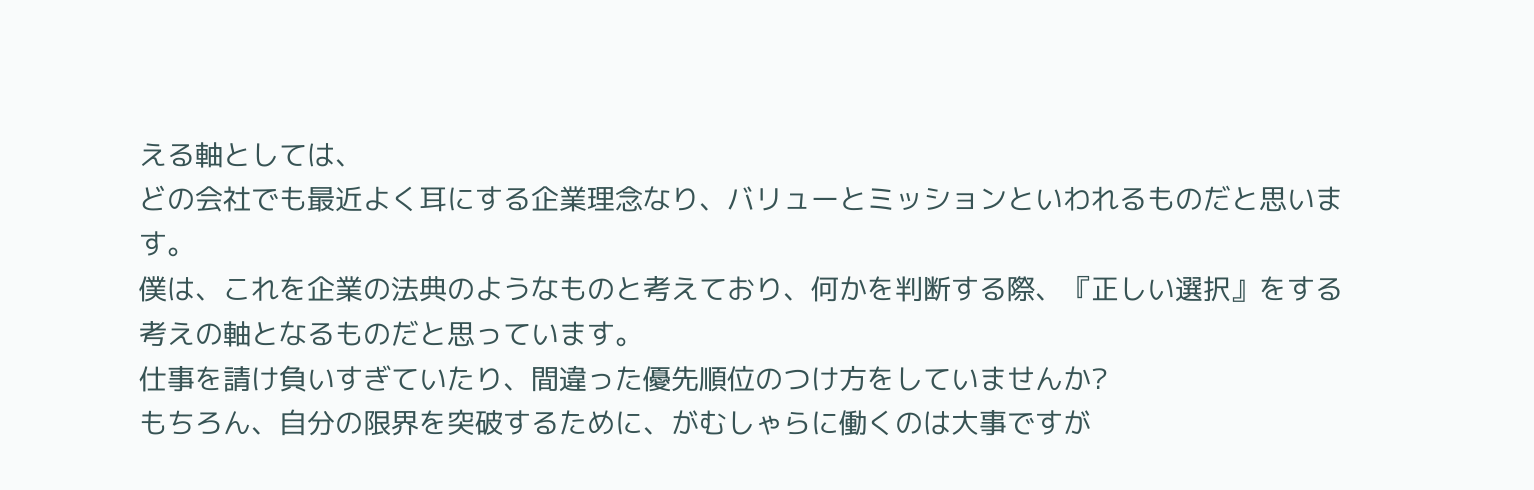える軸としては、
どの会社でも最近よく耳にする企業理念なり、バリューとミッションといわれるものだと思います。
僕は、これを企業の法典のようなものと考えており、何かを判断する際、『正しい選択』をする考えの軸となるものだと思っています。
仕事を請け負いすぎていたり、間違った優先順位のつけ方をしていませんか?
もちろん、自分の限界を突破するために、がむしゃらに働くのは大事ですが